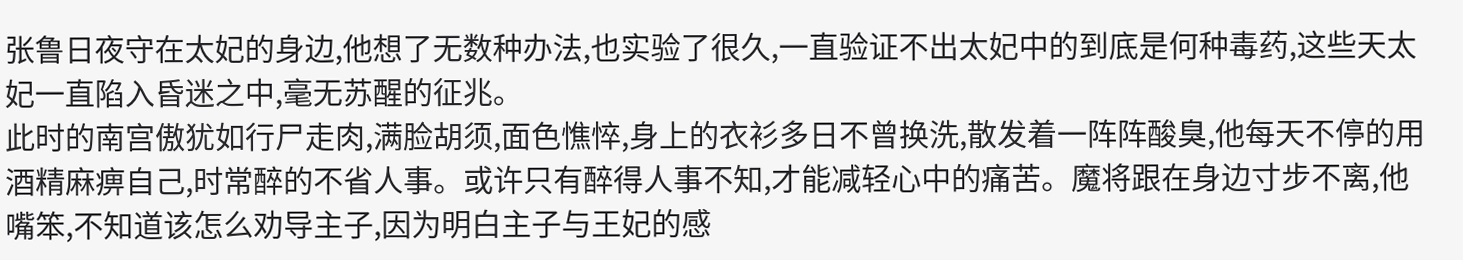张鲁日夜守在太妃的身边,他想了无数种办法,也实验了很久,一直验证不出太妃中的到底是何种毒药,这些天太妃一直陷入昏迷之中,毫无苏醒的征兆。
此时的南宫傲犹如行尸走肉,满脸胡须,面色憔悴,身上的衣衫多日不曾换洗,散发着一阵阵酸臭,他每天不停的用酒精麻痹自己,时常醉的不省人事。或许只有醉得人事不知,才能减轻心中的痛苦。魔将跟在身边寸步不离,他嘴笨,不知道该怎么劝导主子,因为明白主子与王妃的感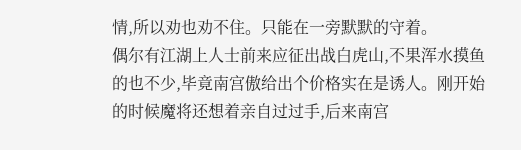情,所以劝也劝不住。只能在一旁默默的守着。
偶尔有江湖上人士前来应征出战白虎山,不果浑水摸鱼的也不少,毕竟南宫傲给出个价格实在是诱人。刚开始的时候魔将还想着亲自过过手,后来南宫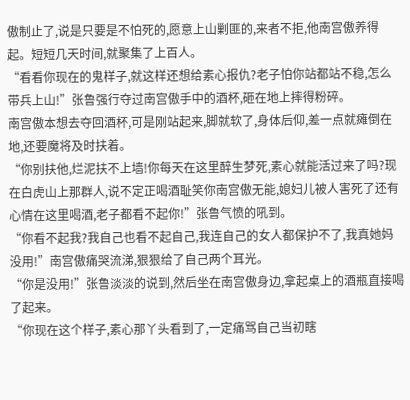傲制止了,说是只要是不怕死的,愿意上山剿匪的,来者不拒,他南宫傲养得起。短短几天时间,就聚集了上百人。
“看看你现在的鬼样子,就这样还想给素心报仇?老子怕你站都站不稳,怎么带兵上山!”张鲁强行夺过南宫傲手中的酒杯,砸在地上摔得粉碎。
南宫傲本想去夺回酒杯,可是刚站起来,脚就软了,身体后仰,差一点就瘫倒在地,还要魔将及时扶着。
“你别扶他,烂泥扶不上墙!你每天在这里醉生梦死,素心就能活过来了吗?现在白虎山上那群人,说不定正喝酒耻笑你南宫傲无能,媳妇儿被人害死了还有心情在这里喝酒,老子都看不起你!”张鲁气愤的吼到。
“你看不起我?我自己也看不起自己,我连自己的女人都保护不了,我真她妈没用!”南宫傲痛哭流涕,狠狠给了自己两个耳光。
“你是没用!”张鲁淡淡的说到,然后坐在南宫傲身边,拿起桌上的酒瓶直接喝了起来。
“你现在这个样子,素心那丫头看到了,一定痛骂自己当初瞎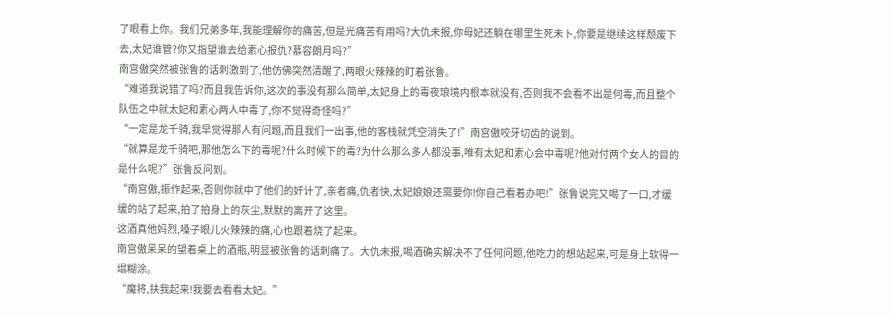了眼看上你。我们兄弟多年,我能理解你的痛苦,但是光痛苦有用吗?大仇未报,你母妃还躺在哪里生死未卜,你要是继续这样颓废下去,太妃谁管?你又指望谁去给素心报仇?慕容朗月吗?”
南宫傲突然被张鲁的话刺激到了,他仿佛突然清醒了,两眼火辣辣的盯着张鲁。
“难道我说错了吗?而且我告诉你,这次的事没有那么简单,太妃身上的毒夜琅境内根本就没有,否则我不会看不出是何毒,而且整个队伍之中就太妃和素心两人中毒了,你不觉得奇怪吗?”
“一定是龙千骑,我早觉得那人有问题,而且我们一出事,他的客栈就凭空消失了!”南宫傲咬牙切齿的说到。
“就算是龙千骑吧,那他怎么下的毒呢?什么时候下的毒?为什么那么多人都没事,唯有太妃和素心会中毒呢?他对付两个女人的目的是什么呢?”张鲁反问到。
“南宫傲,振作起来,否则你就中了他们的奸计了,亲者痛,仇者快,太妃娘娘还需要你!你自己看着办吧!”张鲁说完又喝了一口,才缓缓的站了起来,拍了拍身上的灰尘,默默的离开了这里。
这酒真他妈烈,嗓子眼儿火辣辣的痛,心也跟着烧了起来。
南宫傲呆呆的望着桌上的酒瓶,明显被张鲁的话刺痛了。大仇未报,喝酒确实解决不了任何问题,他吃力的想站起来,可是身上软得一塌糊涂。
“魔将,扶我起来!我要去看看太妃。”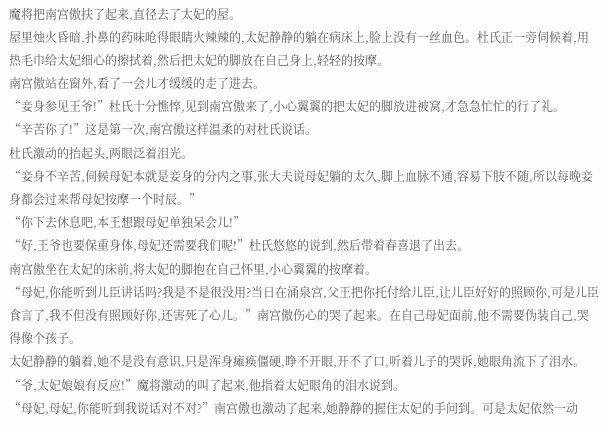魔将把南宫傲扶了起来,直径去了太妃的屋。
屋里烛火昏暗,扑鼻的药味呛得眼睛火辣辣的,太妃静静的躺在病床上,脸上没有一丝血色。杜氏正一旁伺候着,用热毛巾给太妃细心的擦拭着,然后把太妃的脚放在自己身上,轻轻的按摩。
南宫傲站在窗外,看了一会儿才缓缓的走了进去。
“妾身参见王爷!”杜氏十分憔悴,见到南宫傲来了,小心翼翼的把太妃的脚放进被窝,才急急忙忙的行了礼。
“辛苦你了!”这是第一次,南宫傲这样温柔的对杜氏说话。
杜氏激动的抬起头,两眼泛着泪光。
“妾身不辛苦,伺候母妃本就是妾身的分内之事,张大夫说母妃躺的太久,脚上血脉不通,容易下肢不随,所以每晚妾身都会过来帮母妃按摩一个时辰。”
“你下去休息吧,本王想跟母妃单独呆会儿!”
“好,王爷也要保重身体,母妃还需要我们呢!”杜氏悠悠的说到,然后带着春喜退了出去。
南宫傲坐在太妃的床前,将太妃的脚抱在自己怀里,小心翼翼的按摩着。
“母妃,你能听到儿臣讲话吗?我是不是很没用?当日在涌泉宫,父王把你托付给儿臣,让儿臣好好的照顾你,可是儿臣食言了,我不但没有照顾好你,还害死了心儿。”南宫傲伤心的哭了起来。在自己母妃面前,他不需要伪装自己,哭得像个孩子。
太妃静静的躺着,她不是没有意识,只是浑身瘫痪僵硬,睁不开眼,开不了口,听着儿子的哭诉,她眼角流下了泪水。
“爷,太妃娘娘有反应!”魔将激动的叫了起来,他指着太妃眼角的泪水说到。
“母妃,母妃,你能听到我说话对不对?”南宫傲也激动了起来,她静静的握住太妃的手问到。可是太妃依然一动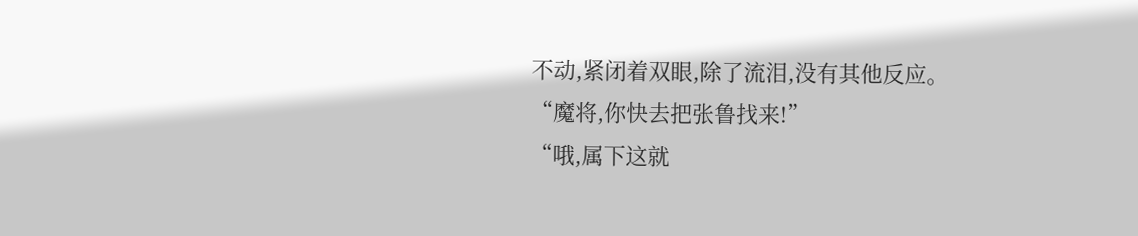不动,紧闭着双眼,除了流泪,没有其他反应。
“魔将,你快去把张鲁找来!”
“哦,属下这就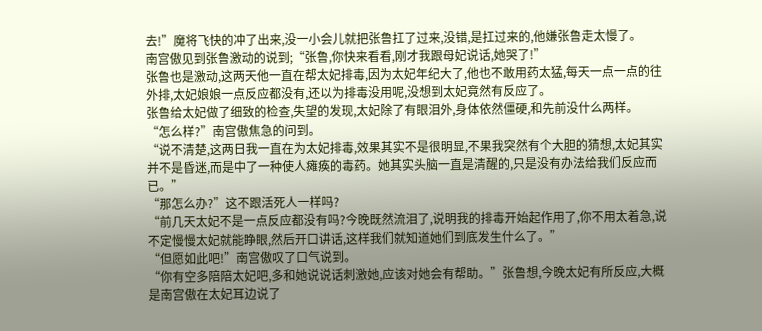去!”魔将飞快的冲了出来,没一小会儿就把张鲁扛了过来,没错,是扛过来的,他嫌张鲁走太慢了。
南宫傲见到张鲁激动的说到;“张鲁,你快来看看,刚才我跟母妃说话,她哭了!”
张鲁也是激动,这两天他一直在帮太妃排毒,因为太妃年纪大了,他也不敢用药太猛,每天一点一点的往外排,太妃娘娘一点反应都没有,还以为排毒没用呢,没想到太妃竟然有反应了。
张鲁给太妃做了细致的检查,失望的发现,太妃除了有眼泪外,身体依然僵硬,和先前没什么两样。
“怎么样?”南宫傲焦急的问到。
“说不清楚,这两日我一直在为太妃排毒,效果其实不是很明显,不果我突然有个大胆的猜想,太妃其实并不是昏迷,而是中了一种使人瘫痪的毒药。她其实头脑一直是清醒的,只是没有办法给我们反应而已。”
“那怎么办?”这不跟活死人一样吗?
“前几天太妃不是一点反应都没有吗?今晚既然流泪了,说明我的排毒开始起作用了,你不用太着急,说不定慢慢太妃就能睁眼,然后开口讲话,这样我们就知道她们到底发生什么了。”
“但愿如此吧!”南宫傲叹了口气说到。
“你有空多陪陪太妃吧,多和她说说话刺激她,应该对她会有帮助。”张鲁想,今晚太妃有所反应,大概是南宫傲在太妃耳边说了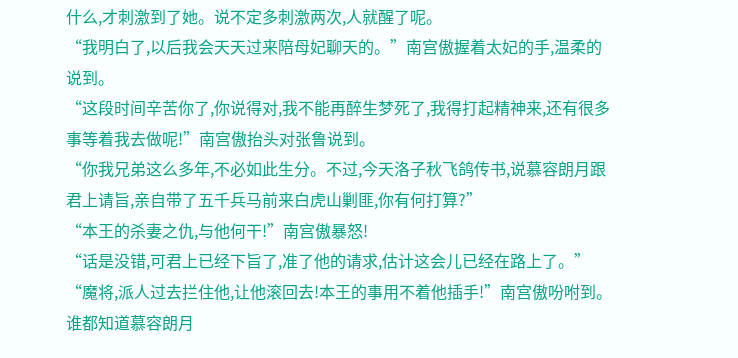什么,才刺激到了她。说不定多刺激两次,人就醒了呢。
“我明白了,以后我会天天过来陪母妃聊天的。”南宫傲握着太妃的手,温柔的说到。
“这段时间辛苦你了,你说得对,我不能再醉生梦死了,我得打起精神来,还有很多事等着我去做呢!”南宫傲抬头对张鲁说到。
“你我兄弟这么多年,不必如此生分。不过,今天洛子秋飞鸽传书,说慕容朗月跟君上请旨,亲自带了五千兵马前来白虎山剿匪,你有何打算?”
“本王的杀妻之仇,与他何干!”南宫傲暴怒!
“话是没错,可君上已经下旨了,准了他的请求,估计这会儿已经在路上了。”
“魔将,派人过去拦住他,让他滚回去!本王的事用不着他插手!”南宫傲吩咐到。谁都知道慕容朗月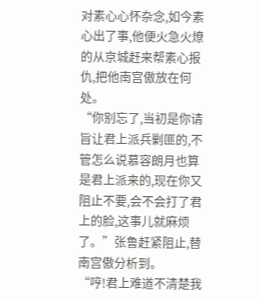对素心心怀杂念,如今素心出了事,他便火急火燎的从京城赶来帮素心报仇,把他南宫傲放在何处。
“你别忘了,当初是你请旨让君上派兵剿匪的,不管怎么说慕容朗月也算是君上派来的,现在你又阻止不要,会不会打了君上的脸,这事儿就麻烦了。”张鲁赶紧阻止,替南宫傲分析到。
“哼!君上难道不清楚我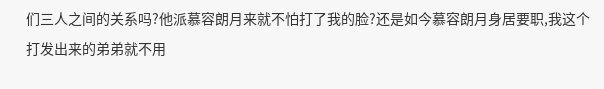们三人之间的关系吗?他派慕容朗月来就不怕打了我的脸?还是如今慕容朗月身居要职,我这个打发出来的弟弟就不用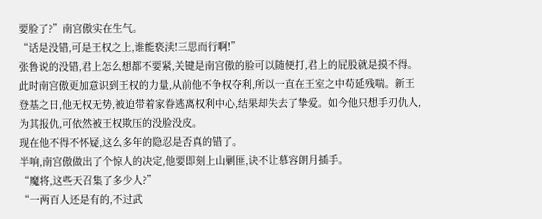要脸了?”南宫傲实在生气。
“话是没错,可是王权之上,谁能亵渎!三思而行啊!”
张鲁说的没错,君上怎么想都不要紧,关键是南宫傲的脸可以随便打,君上的屁股就是摸不得。
此时南宫傲更加意识到王权的力量,从前他不争权夺利,所以一直在王室之中苟延残喘。新王登基之日,他无权无势,被迫带着家眷逃离权利中心,结果却失去了挚爱。如今他只想手刃仇人,为其报仇,可依然被王权欺压的没脸没皮。
现在他不得不怀疑,这么多年的隐忍是否真的错了。
半响,南宫傲做出了个惊人的决定,他要即刻上山剿匪,诀不让慕容朗月插手。
“魔将,这些天召集了多少人?”
“一两百人还是有的,不过武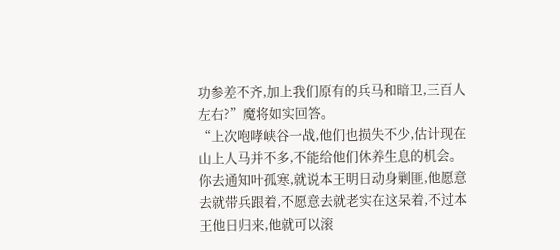功参差不齐,加上我们原有的兵马和暗卫,三百人左右?”魔将如实回答。
“上次咆哮峡谷一战,他们也损失不少,估计现在山上人马并不多,不能给他们休养生息的机会。你去通知叶孤寒,就说本王明日动身剿匪,他愿意去就带兵跟着,不愿意去就老实在这呆着,不过本王他日归来,他就可以滚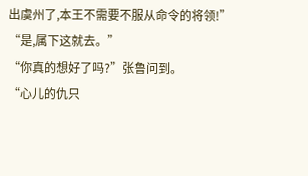出虞州了,本王不需要不服从命令的将领!”
“是,属下这就去。”
“你真的想好了吗?”张鲁问到。
“心儿的仇只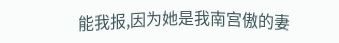能我报,因为她是我南宫傲的妻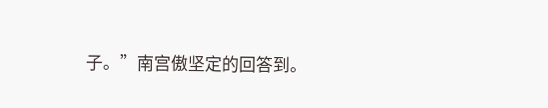子。”南宫傲坚定的回答到。